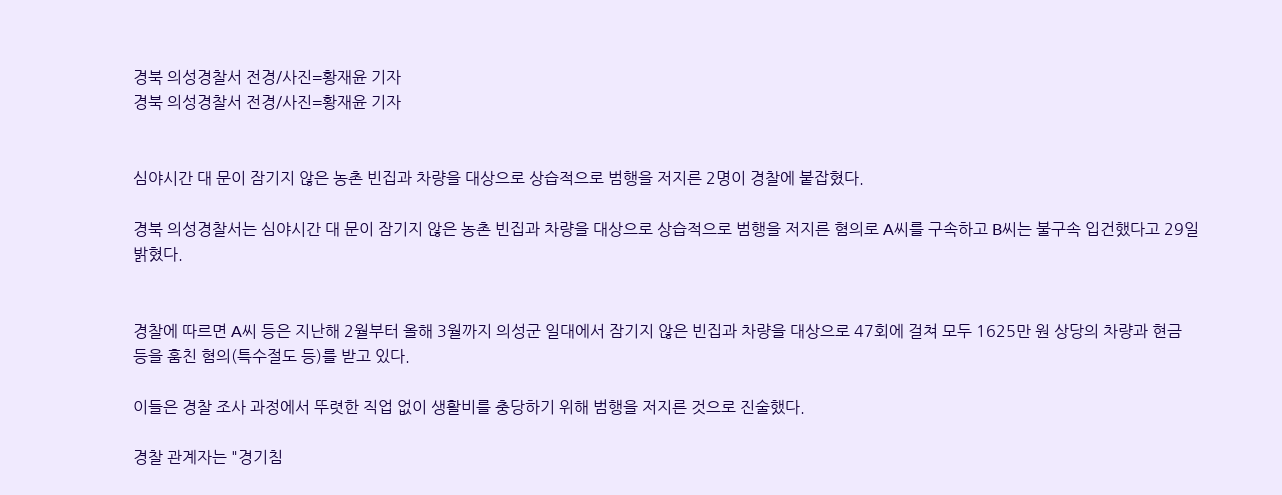경북 의성경찰서 전경/사진=황재윤 기자
경북 의성경찰서 전경/사진=황재윤 기자


심야시간 대 문이 잠기지 않은 농촌 빈집과 차량을 대상으로 상습적으로 범행을 저지른 2명이 경찰에 붙잡혔다.

경북 의성경찰서는 심야시간 대 문이 잠기지 않은 농촌 빈집과 차량을 대상으로 상습적으로 범행을 저지른 혐의로 A씨를 구속하고 B씨는 불구속 입건했다고 29일 밝혔다.


경찰에 따르면 A씨 등은 지난해 2월부터 올해 3월까지 의성군 일대에서 잠기지 않은 빈집과 차량을 대상으로 47회에 걸쳐 모두 1625만 원 상당의 차량과 현금 등을 훔친 혐의(특수절도 등)를 받고 있다.

이들은 경찰 조사 과정에서 뚜렷한 직업 없이 생활비를 충당하기 위해 범행을 저지른 것으로 진술했다.

경찰 관계자는 "경기침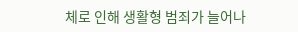체로 인해 생활형 범죄가 늘어나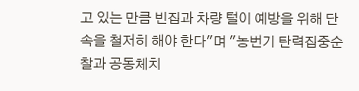고 있는 만큼 빈집과 차량 털이 예방을 위해 단속을 철저히 해야 한다"며 "농번기 탄력집중순찰과 공동체치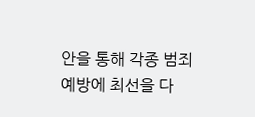안을 통해 각종 범죄 예방에 최선을 다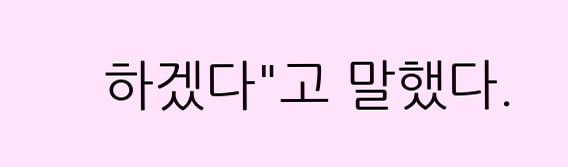하겠다"고 말했다.